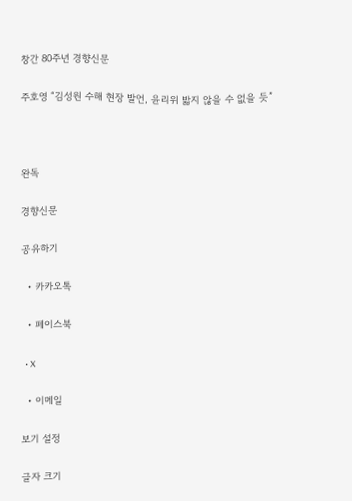창간 80주년 경향신문

주호영 “김성원 수해 현장 발언, 윤리위 밟지 않을 수 없을 듯”



완독

경향신문

공유하기

  • 카카오톡

  • 페이스북

  • X

  • 이메일

보기 설정

글자 크기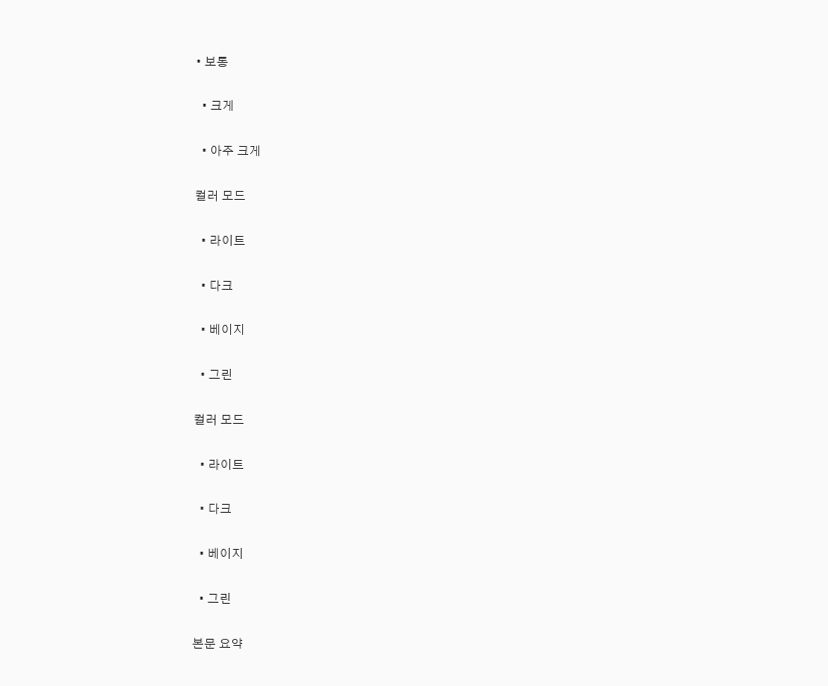• 보통

  • 크게

  • 아주 크게

컬러 모드

  • 라이트

  • 다크

  • 베이지

  • 그린

컬러 모드

  • 라이트

  • 다크

  • 베이지

  • 그린

본문 요약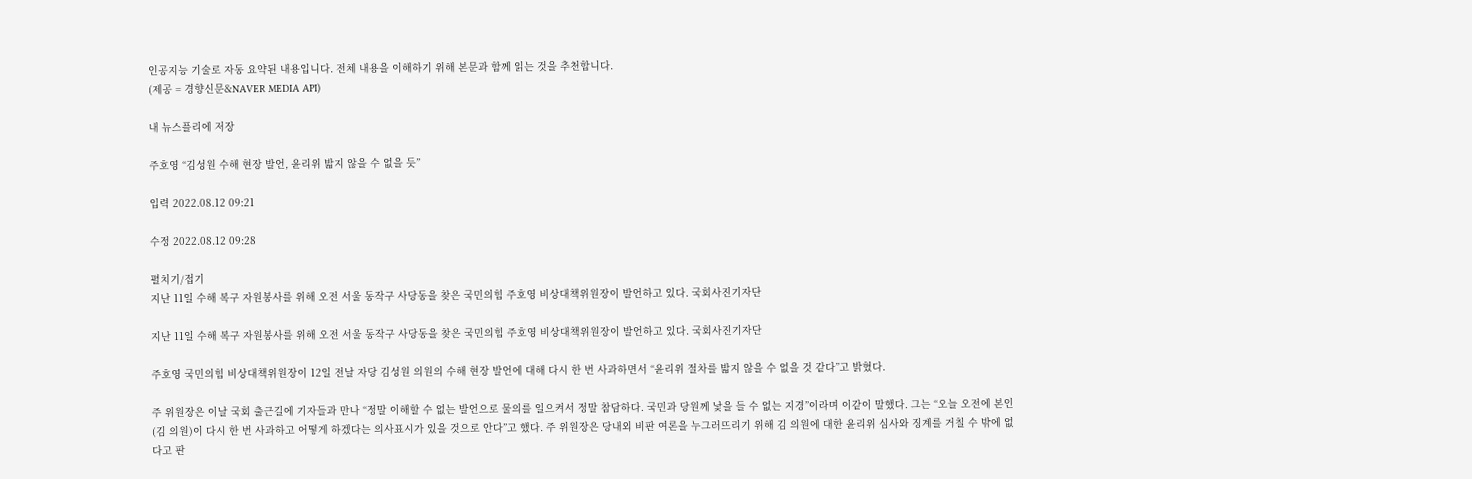인공지능 기술로 자동 요약된 내용입니다. 전체 내용을 이해하기 위해 본문과 함께 읽는 것을 추천합니다.
(제공 = 경향신문&NAVER MEDIA API)

내 뉴스플리에 저장

주호영 “김성원 수해 현장 발언, 윤리위 밟지 않을 수 없을 듯”

입력 2022.08.12 09:21

수정 2022.08.12 09:28

펼치기/접기
지난 11일 수해 복구 자원봉사를 위해 오전 서울 동작구 사당동을 찾은 국민의힘 주호영 비상대책위원장이 발언하고 있다. 국회사진기자단

지난 11일 수해 복구 자원봉사를 위해 오전 서울 동작구 사당동을 찾은 국민의힘 주호영 비상대책위원장이 발언하고 있다. 국회사진기자단

주호영 국민의힘 비상대책위원장이 12일 전날 자당 김성원 의원의 수해 현장 발언에 대해 다시 한 번 사과하면서 “윤리위 절차를 밟지 않을 수 없을 것 같다”고 밝혔다.

주 위원장은 이날 국회 출근길에 기자들과 만나 “정말 이해할 수 없는 발언으로 물의를 일으켜서 정말 참담하다. 국민과 당원께 낯을 들 수 없는 지경”이라며 이같이 말했다. 그는 “오늘 오전에 본인(김 의원)이 다시 한 번 사과하고 어떻게 하겠다는 의사표시가 있을 것으로 안다”고 했다. 주 위원장은 당내외 비판 여론을 누그러뜨리기 위해 김 의원에 대한 윤리위 심사와 징계를 거칠 수 밖에 없다고 판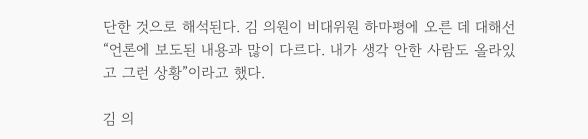단한 것으로 해석된다. 김 의원이 비대위원 하마평에 오른 데 대해선 “언론에 보도된 내용과 많이 다르다. 내가 생각 안한 사람도 올라있고 그런 상황”이라고 했다.

김 의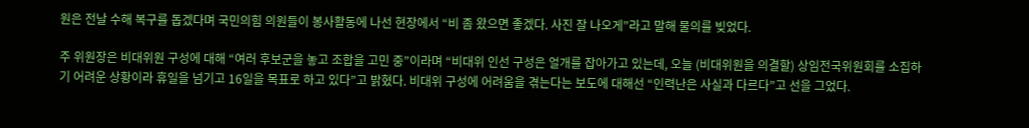원은 전날 수해 복구를 돕겠다며 국민의힘 의원들이 봉사활동에 나선 현장에서 “비 좀 왔으면 좋겠다. 사진 잘 나오게”라고 말해 물의를 빚었다.

주 위원장은 비대위원 구성에 대해 “여러 후보군을 놓고 조합을 고민 중”이라며 “비대위 인선 구성은 얼개를 잡아가고 있는데, 오늘 (비대위원을 의결할) 상임전국위원회를 소집하기 어려운 상황이라 휴일을 넘기고 16일을 목표로 하고 있다”고 밝혔다. 비대위 구성에 어려움을 겪는다는 보도에 대해선 “인력난은 사실과 다르다”고 선을 그었다.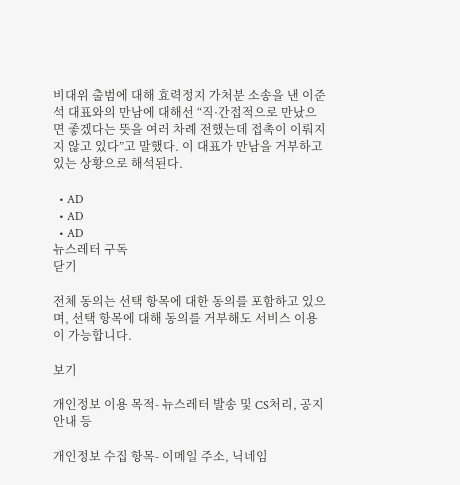비대위 출범에 대해 효력정지 가처분 소송을 낸 이준석 대표와의 만남에 대해선 “직·간접적으로 만났으면 좋겠다는 뜻을 여러 차례 전했는데 접촉이 이뤄지지 않고 있다”고 말했다. 이 대표가 만남을 거부하고 있는 상황으로 해석된다.

  • AD
  • AD
  • AD
뉴스레터 구독
닫기

전체 동의는 선택 항목에 대한 동의를 포함하고 있으며, 선택 항목에 대해 동의를 거부해도 서비스 이용이 가능합니다.

보기

개인정보 이용 목적- 뉴스레터 발송 및 CS처리, 공지 안내 등

개인정보 수집 항목- 이메일 주소, 닉네임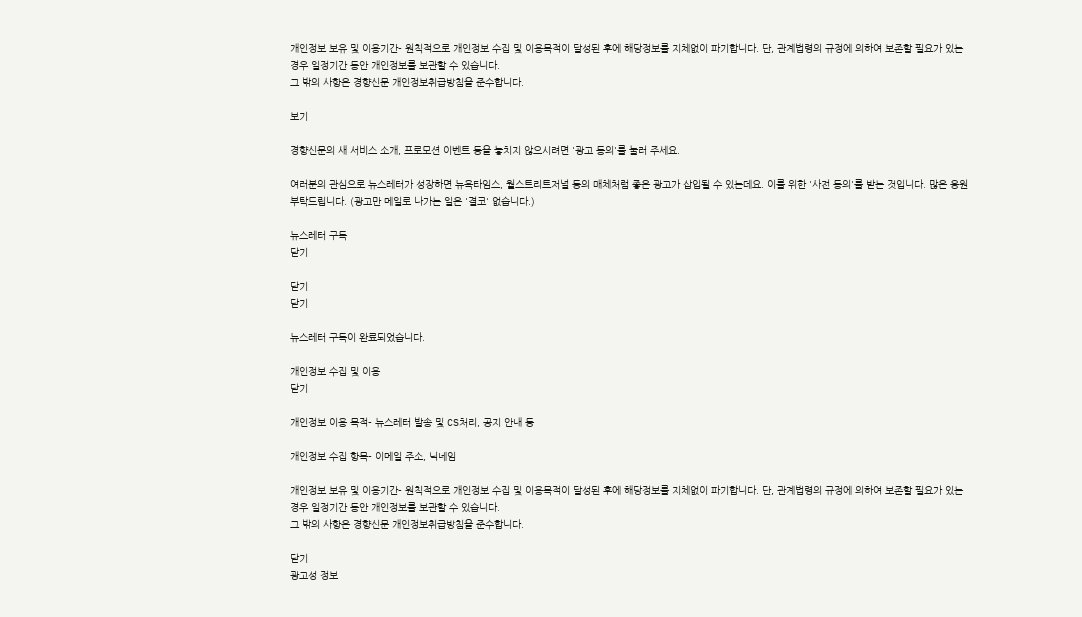개인정보 보유 및 이용기간- 원칙적으로 개인정보 수집 및 이용목적이 달성된 후에 해당정보를 지체없이 파기합니다. 단, 관계법령의 규정에 의하여 보존할 필요가 있는 경우 일정기간 동안 개인정보를 보관할 수 있습니다.
그 밖의 사항은 경향신문 개인정보취급방침을 준수합니다.

보기

경향신문의 새 서비스 소개, 프로모션 이벤트 등을 놓치지 않으시려면 '광고 동의'를 눌러 주세요.

여러분의 관심으로 뉴스레터가 성장하면 뉴욕타임스, 월스트리트저널 등의 매체처럼 좋은 광고가 삽입될 수 있는데요. 이를 위한 '사전 동의'를 받는 것입니다. 많은 응원 부탁드립니다. (광고만 메일로 나가는 일은 '결코' 없습니다.)

뉴스레터 구독
닫기

닫기
닫기

뉴스레터 구독이 완료되었습니다.

개인정보 수집 및 이용
닫기

개인정보 이용 목적- 뉴스레터 발송 및 CS처리, 공지 안내 등

개인정보 수집 항목- 이메일 주소, 닉네임

개인정보 보유 및 이용기간- 원칙적으로 개인정보 수집 및 이용목적이 달성된 후에 해당정보를 지체없이 파기합니다. 단, 관계법령의 규정에 의하여 보존할 필요가 있는 경우 일정기간 동안 개인정보를 보관할 수 있습니다.
그 밖의 사항은 경향신문 개인정보취급방침을 준수합니다.

닫기
광고성 정보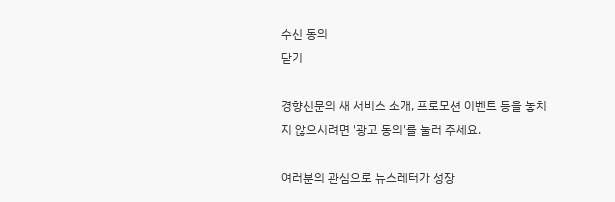수신 동의
닫기

경향신문의 새 서비스 소개, 프로모션 이벤트 등을 놓치지 않으시려면 '광고 동의'를 눌러 주세요.

여러분의 관심으로 뉴스레터가 성장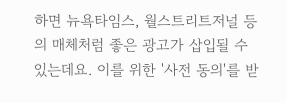하면 뉴욕타임스, 월스트리트저널 등의 매체처럼 좋은 광고가 삽입될 수 있는데요. 이를 위한 '사전 동의'를 받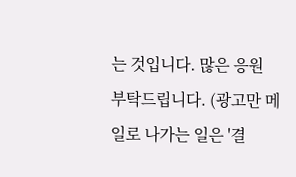는 것입니다. 많은 응원 부탁드립니다. (광고만 메일로 나가는 일은 '결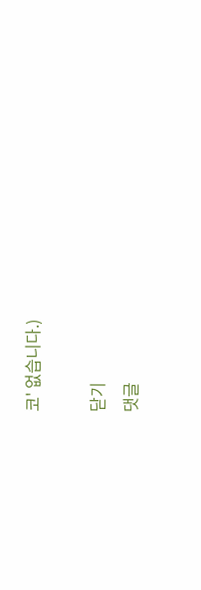코' 없습니다.)

닫기
댓글